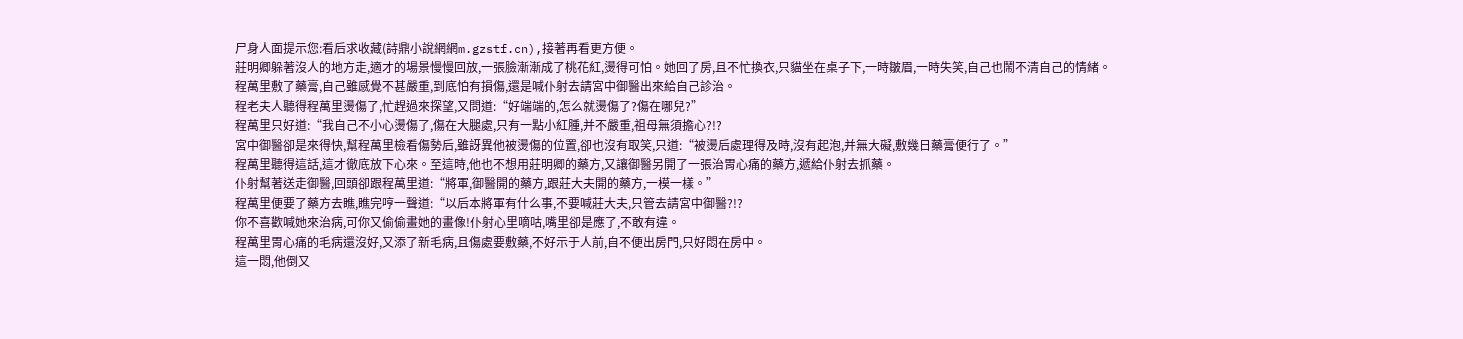尸身人面提示您:看后求收藏(詩鼎小說網網m.gzstf.cn),接著再看更方便。
莊明卿躲著沒人的地方走,適才的場景慢慢回放,一張臉漸漸成了桃花紅,燙得可怕。她回了房,且不忙換衣,只貓坐在桌子下,一時皺眉,一時失笑,自己也鬧不清自己的情緒。
程萬里敷了藥膏,自己雖感覺不甚嚴重,到底怕有損傷,還是喊仆射去請宮中御醫出來給自己診治。
程老夫人聽得程萬里燙傷了,忙趕過來探望,又問道:“好端端的,怎么就燙傷了?傷在哪兒?”
程萬里只好道:“我自己不小心燙傷了,傷在大腿處,只有一點小紅腫,并不嚴重,祖母無須擔心?!?
宮中御醫卻是來得快,幫程萬里檢看傷勢后,雖訝異他被燙傷的位置,卻也沒有取笑,只道:“被燙后處理得及時,沒有起泡,并無大礙,敷幾日藥膏便行了。”
程萬里聽得這話,這才徹底放下心來。至這時,他也不想用莊明卿的藥方,又讓御醫另開了一張治胃心痛的藥方,遞給仆射去抓藥。
仆射幫著送走御醫,回頭卻跟程萬里道:“將軍,御醫開的藥方,跟莊大夫開的藥方,一模一樣。”
程萬里便要了藥方去瞧,瞧完哼一聲道:“以后本將軍有什么事,不要喊莊大夫,只管去請宮中御醫?!?
你不喜歡喊她來治病,可你又偷偷畫她的畫像!仆射心里嘀咕,嘴里卻是應了,不敢有違。
程萬里胃心痛的毛病還沒好,又添了新毛病,且傷處要敷藥,不好示于人前,自不便出房門,只好悶在房中。
這一悶,他倒又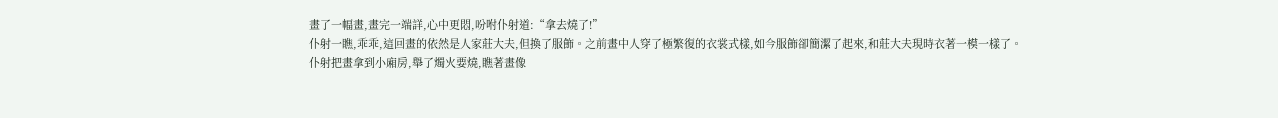畫了一幅畫,畫完一端詳,心中更悶,吩咐仆射道:“拿去燒了!”
仆射一瞧,乖乖,這回畫的依然是人家莊大夫,但換了服飾。之前畫中人穿了極繁復的衣裳式樣,如今服飾卻簡潔了起來,和莊大夫現時衣著一模一樣了。
仆射把畫拿到小廂房,舉了燭火要燒,瞧著畫像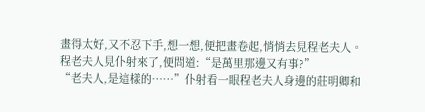畫得太好,又不忍下手,想一想,便把畫卷起,悄悄去見程老夫人。
程老夫人見仆射來了,便問道:“是萬里那邊又有事?”
“老夫人,是這樣的……”仆射看一眼程老夫人身邊的莊明卿和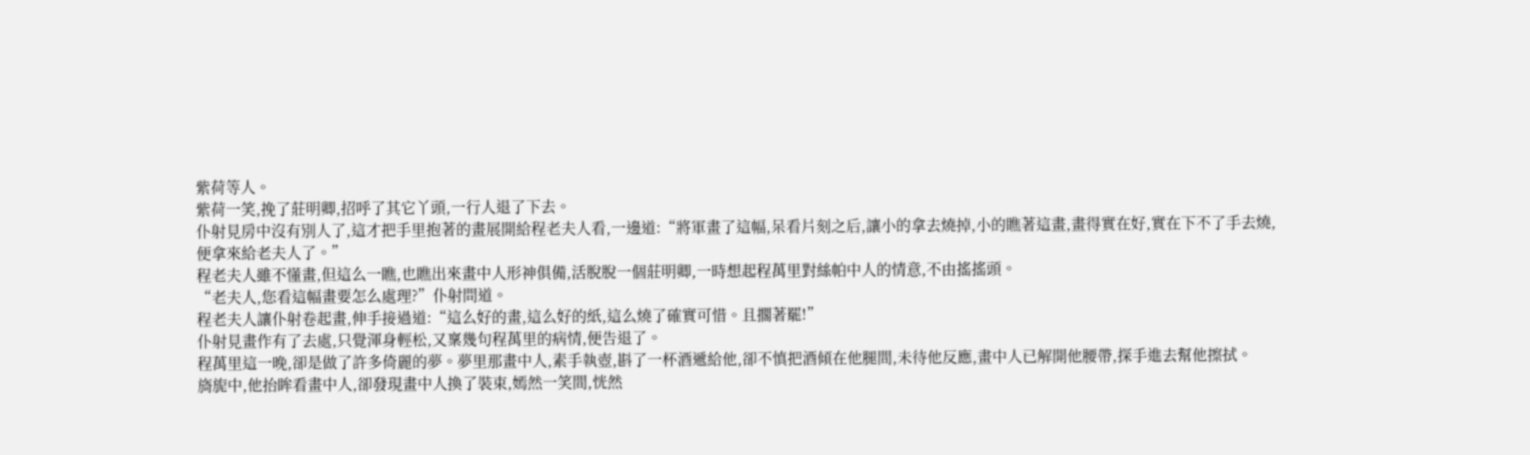紫荷等人。
紫荷一笑,挽了莊明卿,招呼了其它丫頭,一行人退了下去。
仆射見房中沒有別人了,這才把手里抱著的畫展開給程老夫人看,一邊道:“將軍畫了這幅,呆看片刻之后,讓小的拿去燒掉,小的瞧著這畫,畫得實在好,實在下不了手去燒,便拿來給老夫人了。”
程老夫人雖不懂畫,但這么一瞧,也瞧出來畫中人形神俱備,活脫脫一個莊明卿,一時想起程萬里對絲帕中人的情意,不由搖搖頭。
“老夫人,您看這幅畫要怎么處理?”仆射問道。
程老夫人讓仆射卷起畫,伸手接過道:“這么好的畫,這么好的紙,這么燒了確實可惜。且擱著罷!”
仆射見畫作有了去處,只覺渾身輕松,又稟幾句程萬里的病情,便告退了。
程萬里這一晚,卻是做了許多倚麗的夢。夢里那畫中人,素手執壺,斟了一杯酒遞給他,卻不慎把酒傾在他腿間,未待他反應,畫中人已解開他腰帶,探手進去幫他擦拭。
旖旎中,他抬眸看畫中人,卻發現畫中人換了裝束,嫣然一笑間,恍然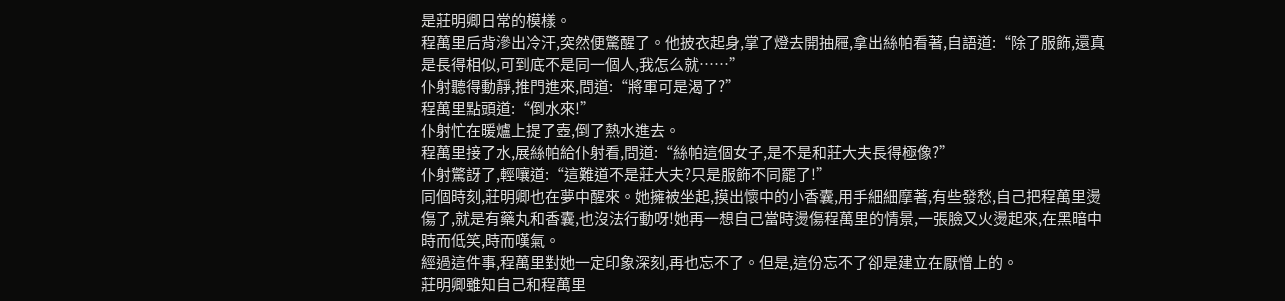是莊明卿日常的模樣。
程萬里后背滲出冷汗,突然便驚醒了。他披衣起身,掌了燈去開抽屜,拿出絲帕看著,自語道:“除了服飾,還真是長得相似,可到底不是同一個人,我怎么就……”
仆射聽得動靜,推門進來,問道:“將軍可是渴了?”
程萬里點頭道:“倒水來!”
仆射忙在暖爐上提了壺,倒了熱水進去。
程萬里接了水,展絲帕給仆射看,問道:“絲帕這個女子,是不是和莊大夫長得極像?”
仆射驚訝了,輕嚷道:“這難道不是莊大夫?只是服飾不同罷了!”
同個時刻,莊明卿也在夢中醒來。她擁被坐起,摸出懷中的小香囊,用手細細摩著,有些發愁,自己把程萬里燙傷了,就是有藥丸和香囊,也沒法行動呀!她再一想自己當時燙傷程萬里的情景,一張臉又火燙起來,在黑暗中時而低笑,時而嘆氣。
經過這件事,程萬里對她一定印象深刻,再也忘不了。但是,這份忘不了卻是建立在厭憎上的。
莊明卿雖知自己和程萬里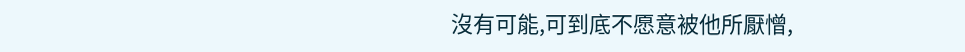沒有可能,可到底不愿意被他所厭憎,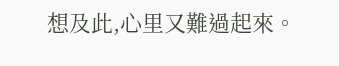想及此,心里又難過起來。